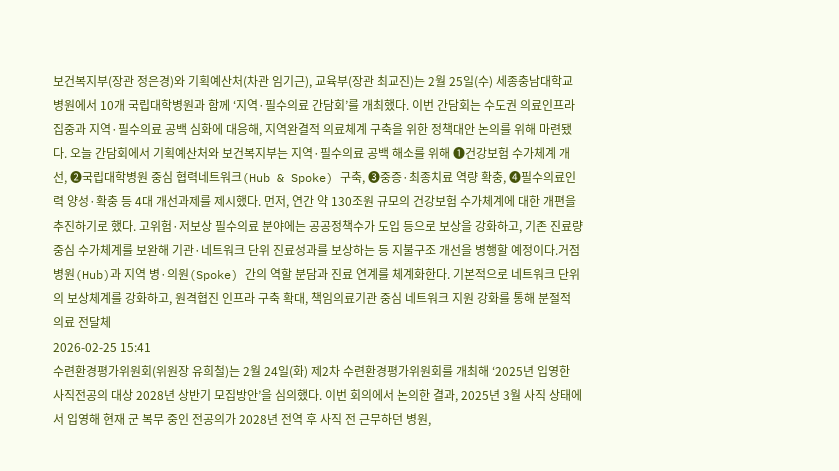보건복지부(장관 정은경)와 기획예산처(차관 임기근), 교육부(장관 최교진)는 2월 25일(수) 세종충남대학교병원에서 10개 국립대학병원과 함께 ‘지역·필수의료 간담회’를 개최했다. 이번 간담회는 수도권 의료인프라 집중과 지역·필수의료 공백 심화에 대응해, 지역완결적 의료체계 구축을 위한 정책대안 논의를 위해 마련됐다. 오늘 간담회에서 기획예산처와 보건복지부는 지역·필수의료 공백 해소를 위해 ❶건강보험 수가체계 개선, ❷국립대학병원 중심 협력네트워크(Hub & Spoke) 구축, ❸중증·최종치료 역량 확충, ❹필수의료인력 양성·확충 등 4대 개선과제를 제시했다. 먼저, 연간 약 130조원 규모의 건강보험 수가체계에 대한 개편을 추진하기로 했다. 고위험·저보상 필수의료 분야에는 공공정책수가 도입 등으로 보상을 강화하고, 기존 진료량 중심 수가체계를 보완해 기관·네트워크 단위 진료성과를 보상하는 등 지불구조 개선을 병행할 예정이다.거점병원(Hub)과 지역 병·의원(Spoke) 간의 역할 분담과 진료 연계를 체계화한다. 기본적으로 네트워크 단위의 보상체계를 강화하고, 원격협진 인프라 구축 확대, 책임의료기관 중심 네트워크 지원 강화를 통해 분절적 의료 전달체
2026-02-25 15:41
수련환경평가위원회(위원장 유희철)는 2월 24일(화) 제2차 수련환경평가위원회를 개최해 ‘2025년 입영한 사직전공의 대상 2028년 상반기 모집방안’을 심의했다. 이번 회의에서 논의한 결과, 2025년 3월 사직 상태에서 입영해 현재 군 복무 중인 전공의가 2028년 전역 후 사직 전 근무하던 병원,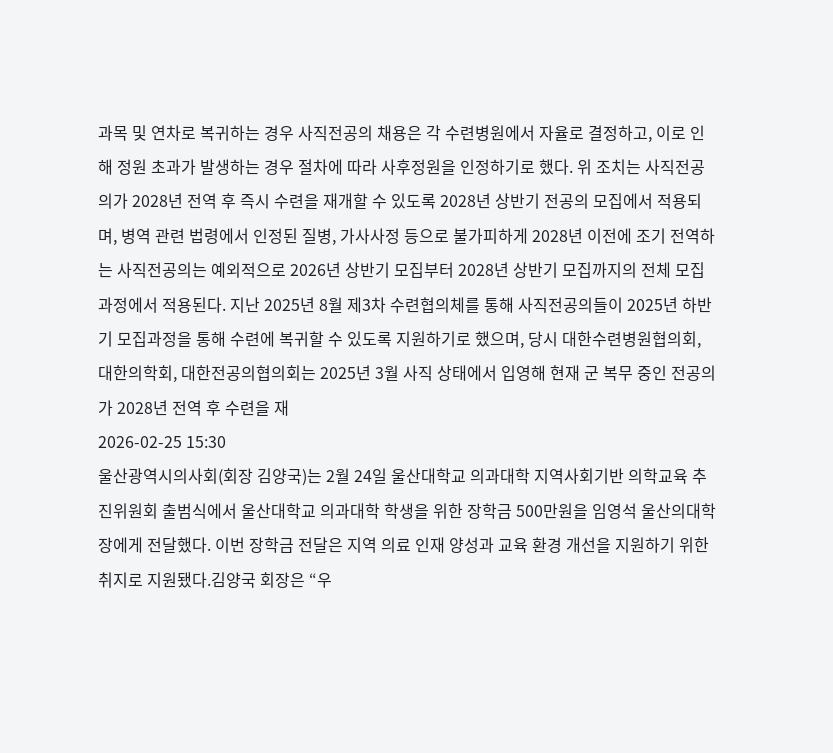과목 및 연차로 복귀하는 경우 사직전공의 채용은 각 수련병원에서 자율로 결정하고, 이로 인해 정원 초과가 발생하는 경우 절차에 따라 사후정원을 인정하기로 했다. 위 조치는 사직전공의가 2028년 전역 후 즉시 수련을 재개할 수 있도록 2028년 상반기 전공의 모집에서 적용되며, 병역 관련 법령에서 인정된 질병, 가사사정 등으로 불가피하게 2028년 이전에 조기 전역하는 사직전공의는 예외적으로 2026년 상반기 모집부터 2028년 상반기 모집까지의 전체 모집과정에서 적용된다. 지난 2025년 8월 제3차 수련협의체를 통해 사직전공의들이 2025년 하반기 모집과정을 통해 수련에 복귀할 수 있도록 지원하기로 했으며, 당시 대한수련병원협의회, 대한의학회, 대한전공의협의회는 2025년 3월 사직 상태에서 입영해 현재 군 복무 중인 전공의가 2028년 전역 후 수련을 재
2026-02-25 15:30
울산광역시의사회(회장 김양국)는 2월 24일 울산대학교 의과대학 지역사회기반 의학교육 추진위원회 출범식에서 울산대학교 의과대학 학생을 위한 장학금 500만원을 임영석 울산의대학장에게 전달했다. 이번 장학금 전달은 지역 의료 인재 양성과 교육 환경 개선을 지원하기 위한 취지로 지원됐다.김양국 회장은 “우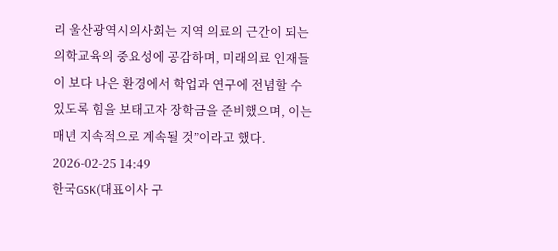리 울산광역시의사회는 지역 의료의 근간이 되는 의학교육의 중요성에 공감하며, 미래의료 인재들이 보다 나은 환경에서 학업과 연구에 전념할 수 있도록 힘을 보태고자 장학금을 준비했으며, 이는 매년 지속적으로 계속될 것”이라고 했다.
2026-02-25 14:49
한국GSK(대표이사 구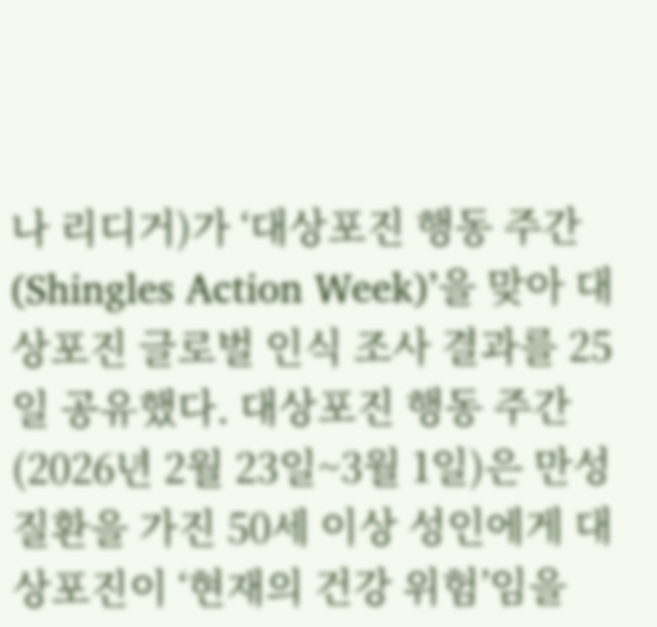나 리디거)가 ‘대상포진 행동 주간(Shingles Action Week)’을 맞아 대상포진 글로벌 인식 조사 결과를 25일 공유했다. 대상포진 행동 주간(2026년 2월 23일~3월 1일)은 만성질환을 가진 50세 이상 성인에게 대상포진이 ‘현재의 건강 위험’임을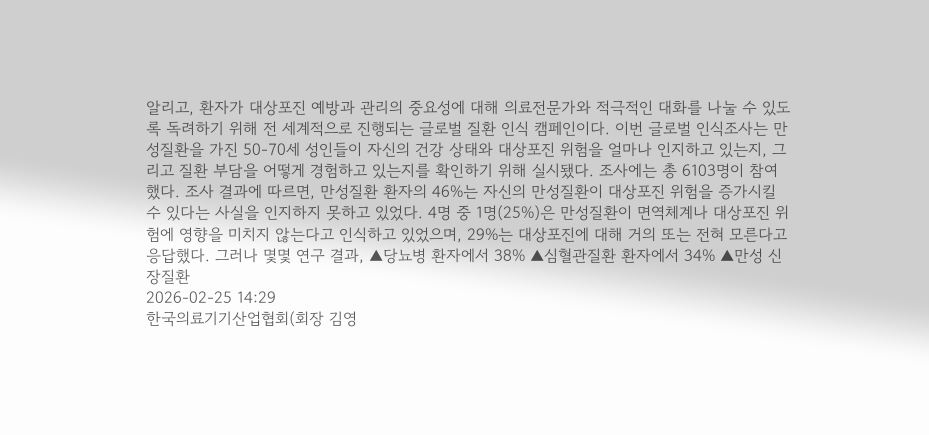알리고, 환자가 대상포진 예방과 관리의 중요성에 대해 의료전문가와 적극적인 대화를 나눌 수 있도록 독려하기 위해 전 세계적으로 진행되는 글로벌 질환 인식 캠페인이다. 이번 글로벌 인식조사는 만성질환을 가진 50-70세 성인들이 자신의 건강 상태와 대상포진 위험을 얼마나 인지하고 있는지, 그리고 질환 부담을 어떻게 경험하고 있는지를 확인하기 위해 실시됐다. 조사에는 총 6103명이 참여했다. 조사 결과에 따르면, 만성질환 환자의 46%는 자신의 만성질환이 대상포진 위험을 증가시킬 수 있다는 사실을 인지하지 못하고 있었다. 4명 중 1명(25%)은 만성질환이 면역체계나 대상포진 위험에 영향을 미치지 않는다고 인식하고 있었으며, 29%는 대상포진에 대해 거의 또는 전혀 모른다고 응답했다. 그러나 몇몇 연구 결과, ▲당뇨병 환자에서 38% ▲심혈관질환 환자에서 34% ▲만성 신장질환
2026-02-25 14:29
한국의료기기산업협회(회장 김영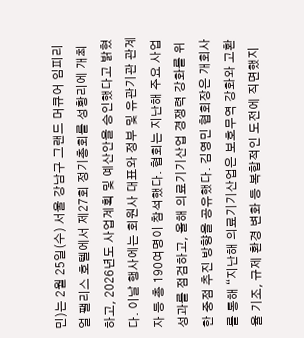민)는 2월 25일(수) 서울 강남구 그랜드 머큐어 임피리얼 팰리스 호텔에서 제27회 정기총회를 성황리에 개최하고, 2026년도 사업계획 및 예산안을 승인했다고 밝혔다. 이날 행사에는 회원사 대표와 정부 및 유관기관 관계자 등 총 190여명이 참석했다. 협회는 지난해 주요 사업 성과를 점검하고, 올해 의료기기산업 경쟁력 강화를 위한 중점 추진 방향을 공유했다. 김영민 협회장은 개회사를 통해 “지난해 의료기기산업은 보호무역 강화와 고환율 기조, 규제 환경 변화 등 복합적인 도전에 직면했지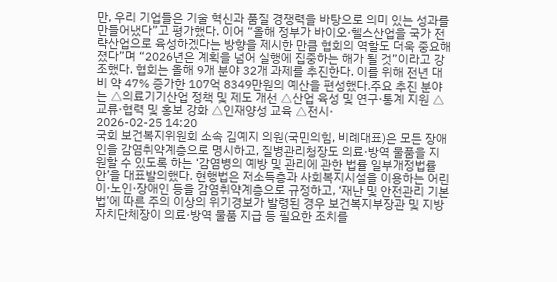만, 우리 기업들은 기술 혁신과 품질 경쟁력을 바탕으로 의미 있는 성과를 만들어냈다”고 평가했다. 이어 “올해 정부가 바이오·헬스산업을 국가 전략산업으로 육성하겠다는 방향을 제시한 만큼 협회의 역할도 더욱 중요해졌다”며 “2026년은 계획을 넘어 실행에 집중하는 해가 될 것”이라고 강조했다. 협회는 올해 9개 분야 32개 과제를 추진한다. 이를 위해 전년 대비 약 47% 증가한 107억 8349만원의 예산을 편성했다.주요 추진 분야는 △의료기기산업 정책 및 제도 개선 △산업 육성 및 연구·통계 지원 △교류·협력 및 홍보 강화 △인재양성 교육 △전시·
2026-02-25 14:20
국회 보건복지위원회 소속 김예지 의원(국민의힘, 비례대표)은 모든 장애인을 감염취약계층으로 명시하고, 질병관리청장도 의료·방역 물품을 지원할 수 있도록 하는 ‘감염병의 예방 및 관리에 관한 법률 일부개정법률안’을 대표발의했다. 현행법은 저소득층과 사회복지시설을 이용하는 어린이·노인·장애인 등을 감염취약계층으로 규정하고, ‘재난 및 안전관리 기본법’에 따른 주의 이상의 위기경보가 발령된 경우 보건복지부장관 및 지방자치단체장이 의료·방역 물품 지급 등 필요한 조치를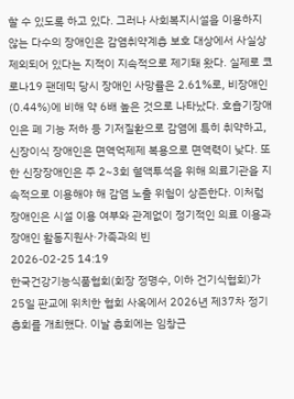할 수 있도록 하고 있다. 그러나 사회복지시설을 이용하지 않는 다수의 장애인은 감염취약계층 보호 대상에서 사실상 제외되어 있다는 지적이 지속적으로 제기돼 왔다. 실제로 코로나19 팬데믹 당시 장애인 사망률은 2.61%로, 비장애인(0.44%)에 비해 약 6배 높은 것으로 나타났다. 호흡기장애인은 폐 기능 저하 등 기저질환으로 감염에 특히 취약하고, 신장이식 장애인은 면역억제제 복용으로 면역력이 낮다. 또한 신장장애인은 주 2~3회 혈액투석을 위해 의료기관을 지속적으로 이용해야 해 감염 노출 위험이 상존한다. 이처럼 장애인은 시설 이용 여부와 관계없이 정기적인 의료 이용과 장애인 활동지원사·가족과의 빈
2026-02-25 14:19
한국건강기능식품협회(회장 정명수, 이하 건기식협회)가 25일 판교에 위치한 협회 사옥에서 2026년 제37차 정기총회를 개최했다. 이날 총회에는 임창근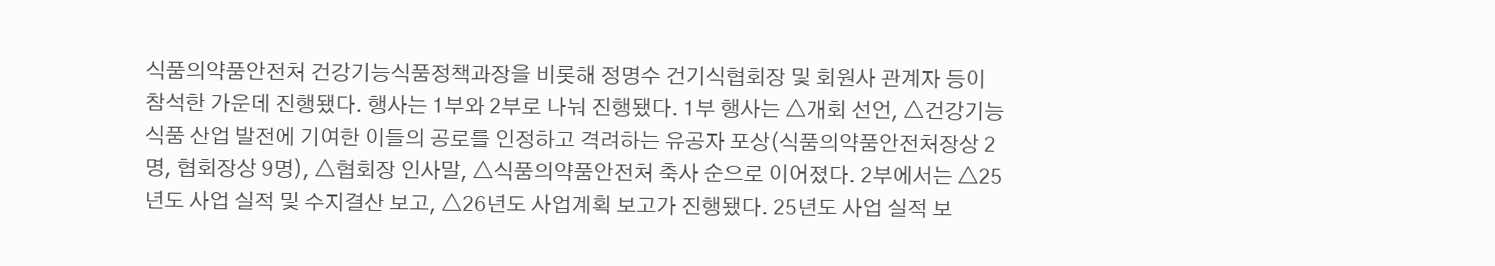식품의약품안전처 건강기능식품정책과장을 비롯해 정명수 건기식협회장 및 회원사 관계자 등이 참석한 가운데 진행됐다. 행사는 1부와 2부로 나눠 진행됐다. 1부 행사는 △개회 선언, △건강기능식품 산업 발전에 기여한 이들의 공로를 인정하고 격려하는 유공자 포상(식품의약품안전처장상 2명, 협회장상 9명), △협회장 인사말, △식품의약품안전처 축사 순으로 이어졌다. 2부에서는 △25년도 사업 실적 및 수지결산 보고, △26년도 사업계획 보고가 진행됐다. 25년도 사업 실적 보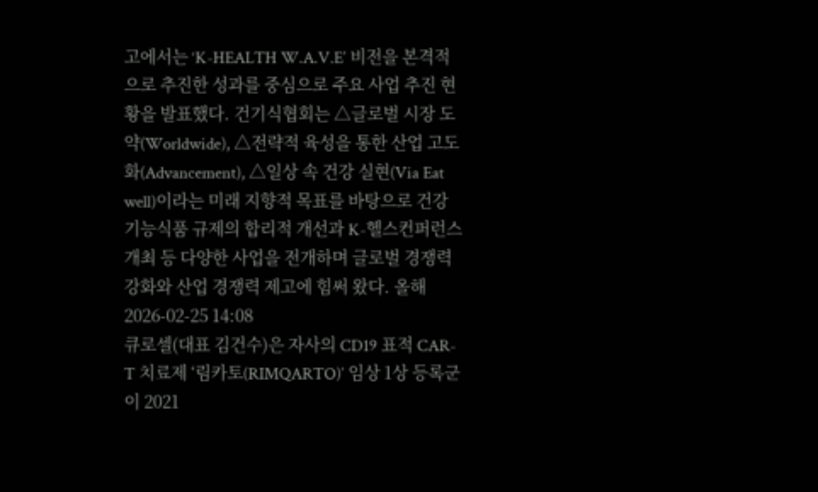고에서는 ‘K-HEALTH W.A.V.E’ 비전을 본격적으로 추진한 성과를 중심으로 주요 사업 추진 현황을 발표했다. 건기식협회는 △글로벌 시장 도약(Worldwide), △전략적 육성을 통한 산업 고도화(Advancement), △일상 속 건강 실현(Via Eat well)이라는 미래 지향적 목표를 바탕으로 건강기능식품 규제의 합리적 개선과 K-헬스컨퍼런스 개최 등 다양한 사업을 전개하며 글로벌 경쟁력 강화와 산업 경쟁력 제고에 힘써 왔다. 올해
2026-02-25 14:08
큐로셀(대표 김건수)은 자사의 CD19 표적 CAR-T 치료제 ‘림카토(RIMQARTO)’ 임상 1상 등록군이 2021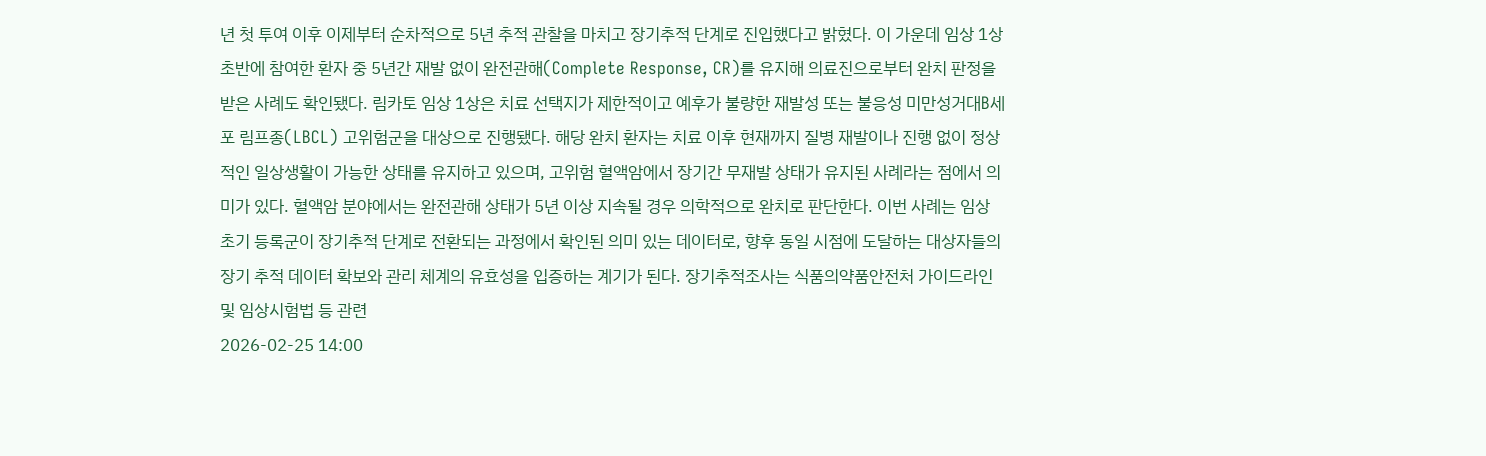년 첫 투여 이후 이제부터 순차적으로 5년 추적 관찰을 마치고 장기추적 단계로 진입했다고 밝혔다. 이 가운데 임상 1상 초반에 참여한 환자 중 5년간 재발 없이 완전관해(Complete Response, CR)를 유지해 의료진으로부터 완치 판정을 받은 사례도 확인됐다. 림카토 임상 1상은 치료 선택지가 제한적이고 예후가 불량한 재발성 또는 불응성 미만성거대B세포 림프종(LBCL) 고위험군을 대상으로 진행됐다. 해당 완치 환자는 치료 이후 현재까지 질병 재발이나 진행 없이 정상적인 일상생활이 가능한 상태를 유지하고 있으며, 고위험 혈액암에서 장기간 무재발 상태가 유지된 사례라는 점에서 의미가 있다. 혈액암 분야에서는 완전관해 상태가 5년 이상 지속될 경우 의학적으로 완치로 판단한다. 이번 사례는 임상 초기 등록군이 장기추적 단계로 전환되는 과정에서 확인된 의미 있는 데이터로, 향후 동일 시점에 도달하는 대상자들의 장기 추적 데이터 확보와 관리 체계의 유효성을 입증하는 계기가 된다. 장기추적조사는 식품의약품안전처 가이드라인 및 임상시험법 등 관련
2026-02-25 14:00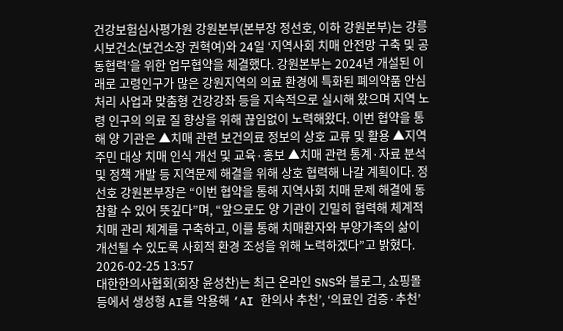건강보험심사평가원 강원본부(본부장 정선호, 이하 강원본부)는 강릉시보건소(보건소장 권혁여)와 24일 ‘지역사회 치매 안전망 구축 및 공동협력’을 위한 업무협약을 체결했다. 강원본부는 2024년 개설된 이래로 고령인구가 많은 강원지역의 의료 환경에 특화된 폐의약품 안심처리 사업과 맞춤형 건강강좌 등을 지속적으로 실시해 왔으며 지역 노령 인구의 의료 질 향상을 위해 끊임없이 노력해왔다. 이번 협약을 통해 양 기관은 ▲치매 관련 보건의료 정보의 상호 교류 및 활용 ▲지역주민 대상 치매 인식 개선 및 교육·홍보 ▲치매 관련 통계·자료 분석 및 정책 개발 등 지역문제 해결을 위해 상호 협력해 나갈 계획이다. 정선호 강원본부장은 “이번 협약을 통해 지역사회 치매 문제 해결에 동참할 수 있어 뜻깊다”며, “앞으로도 양 기관이 긴밀히 협력해 체계적 치매 관리 체계를 구축하고, 이를 통해 치매환자와 부양가족의 삶이 개선될 수 있도록 사회적 환경 조성을 위해 노력하겠다”고 밝혔다.
2026-02-25 13:57
대한한의사협회(회장 윤성찬)는 최근 온라인 SNS와 블로그, 쇼핑몰 등에서 생성형 AI를 악용해 ‘AI 한의사 추천’, ‘의료인 검증·추천’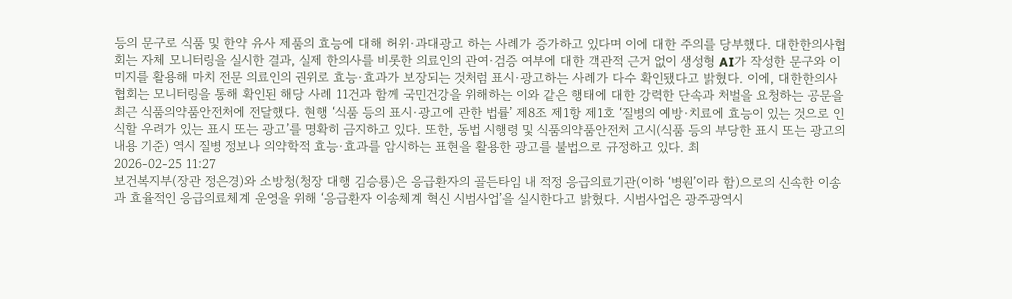등의 문구로 식품 및 한약 유사 제품의 효능에 대해 허위·과대광고 하는 사례가 증가하고 있다며 이에 대한 주의를 당부했다. 대한한의사협회는 자체 모니터링을 실시한 결과, 실제 한의사를 비롯한 의료인의 관여·검증 여부에 대한 객관적 근거 없이 생성형 AI가 작성한 문구와 이미지를 활용해 마치 전문 의료인의 권위로 효능·효과가 보장되는 것처럼 표시·광고하는 사례가 다수 확인됐다고 밝혔다. 이에, 대한한의사협회는 모니터링을 통해 확인된 해당 사례 11건과 함께 국민건강을 위해하는 이와 같은 행태에 대한 강력한 단속과 처벌을 요청하는 공문을 최근 식품의약품안전처에 전달했다. 현행 ‘식품 등의 표시·광고에 관한 법률’ 제8조 제1항 제1호 ‘질병의 예방·치료에 효능이 있는 것으로 인식할 우려가 있는 표시 또는 광고’를 명확히 금지하고 있다. 또한, 동법 시행령 및 식품의약품안전처 고시(식품 등의 부당한 표시 또는 광고의 내용 기준) 역시 질병 정보나 의약학적 효능·효과를 암시하는 표현을 활용한 광고를 불법으로 규정하고 있다. 최
2026-02-25 11:27
보건복지부(장관 정은경)와 소방청(청장 대행 김승룡)은 응급환자의 골든타임 내 적정 응급의료기관(이하 ‘병원’이라 함)으로의 신속한 이송과 효율적인 응급의료체계 운영을 위해 ‘응급환자 이송체계 혁신 시범사업’을 실시한다고 밝혔다. 시범사업은 광주광역시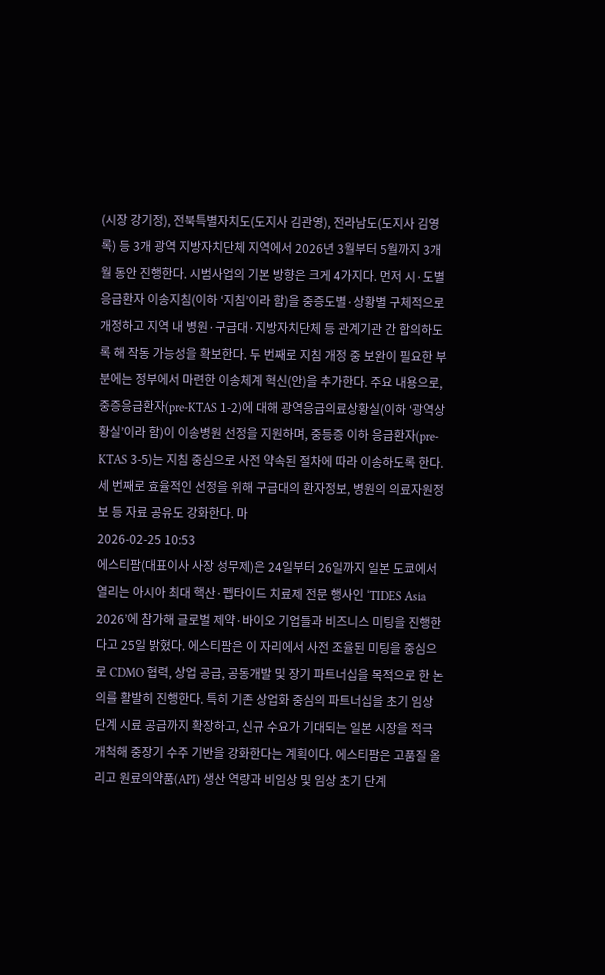(시장 강기정), 전북특별자치도(도지사 김관영), 전라남도(도지사 김영록) 등 3개 광역 지방자치단체 지역에서 2026년 3월부터 5월까지 3개월 동안 진행한다. 시범사업의 기본 방향은 크게 4가지다. 먼저 시·도별 응급환자 이송지침(이하 ‘지침’이라 함)을 중증도별·상황별 구체적으로 개정하고 지역 내 병원·구급대·지방자치단체 등 관계기관 간 합의하도록 해 작동 가능성을 확보한다. 두 번째로 지침 개정 중 보완이 필요한 부분에는 정부에서 마련한 이송체계 혁신(안)을 추가한다. 주요 내용으로, 중증응급환자(pre-KTAS 1-2)에 대해 광역응급의료상황실(이하 ‘광역상황실’이라 함)이 이송병원 선정을 지원하며, 중등증 이하 응급환자(pre-KTAS 3-5)는 지침 중심으로 사전 약속된 절차에 따라 이송하도록 한다. 세 번째로 효율적인 선정을 위해 구급대의 환자정보, 병원의 의료자원정보 등 자료 공유도 강화한다. 마
2026-02-25 10:53
에스티팜(대표이사 사장 성무제)은 24일부터 26일까지 일본 도쿄에서 열리는 아시아 최대 핵산·펩타이드 치료제 전문 행사인 ‘TIDES Asia 2026’에 참가해 글로벌 제약·바이오 기업들과 비즈니스 미팅을 진행한다고 25일 밝혔다. 에스티팜은 이 자리에서 사전 조율된 미팅을 중심으로 CDMO 협력, 상업 공급, 공동개발 및 장기 파트너십을 목적으로 한 논의를 활발히 진행한다. 특히 기존 상업화 중심의 파트너십을 초기 임상 단계 시료 공급까지 확장하고, 신규 수요가 기대되는 일본 시장을 적극 개척해 중장기 수주 기반을 강화한다는 계획이다. 에스티팜은 고품질 올리고 원료의약품(API) 생산 역량과 비임상 및 임상 초기 단계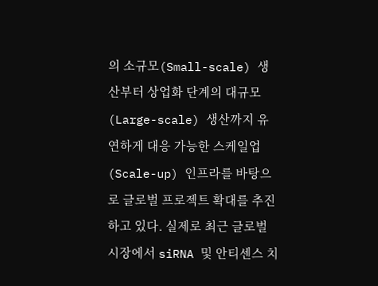의 소규모(Small-scale) 생산부터 상업화 단계의 대규모(Large-scale) 생산까지 유연하게 대응 가능한 스케일업(Scale-up) 인프라를 바탕으로 글로벌 프로젝트 확대를 추진하고 있다. 실제로 최근 글로벌 시장에서 siRNA 및 안티센스 치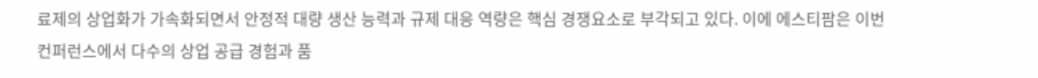료제의 상업화가 가속화되면서 안정적 대량 생산 능력과 규제 대응 역량은 핵심 경쟁요소로 부각되고 있다. 이에 에스티팜은 이번 컨퍼런스에서 다수의 상업 공급 경험과 품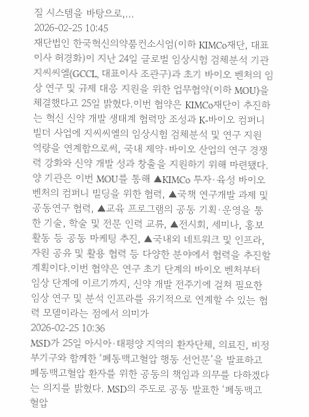질 시스템을 바탕으로,…
2026-02-25 10:45
재단법인 한국혁신의약품컨소시엄(이하 KIMCo재단, 대표이사 허경화)이 지난 24일 글로벌 임상시험 검체분석 기관 지씨씨엘(GCCL, 대표이사 조관구)과 초기 바이오 벤처의 임상 연구 및 규제 대응 지원을 위한 업무협약(이하 MOU)을 체결했다고 25일 밝혔다.이번 협약은 KIMCo재단이 추진하는 혁신 신약 개발 생태계 협력망 조성과 K-바이오 컴퍼니 빌더 사업에 지씨씨엘의 임상시험 검체분석 및 연구 지원 역량을 연계함으로써, 국내 제약·바이오 산업의 연구 경쟁력 강화와 신약 개발 성과 창출을 지원하기 위해 마련됐다.양 기관은 이번 MOU를 통해 ▲KIMCo 투자·육성 바이오 벤처의 컴퍼니 빌딩을 위한 협력, ▲국책 연구개발 과제 및 공동연구 협력, ▲교육 프로그램의 공동 기획·운영을 통한 기술, 학술 및 전문 인력 교류, ▲전시회, 세미나, 홍보 활동 등 공동 마케팅 추진, ▲국내외 네트워크 및 인프라, 자원 공유 및 활용 협력 등 다양한 분야에서 협력을 추진할 계획이다.이번 협약은 연구 초기 단계의 바이오 벤처부터 임상 단계에 이르기까지, 신약 개발 전주기에 걸쳐 필요한 임상 연구 및 분석 인프라를 유기적으로 연계할 수 있는 협력 모델이라는 점에서 의미가
2026-02-25 10:36
MSD가 25일 아시아·태평양 지역의 환자단체, 의료진, 비정부기구와 함께한 ‘폐동맥고혈압 행동 선언문’을 발표하고 폐동맥고혈압 환자를 위한 공동의 책임과 의무를 다하겠다는 의지를 밝혔다. MSD의 주도로 공동 발표한 ‘폐동맥고혈압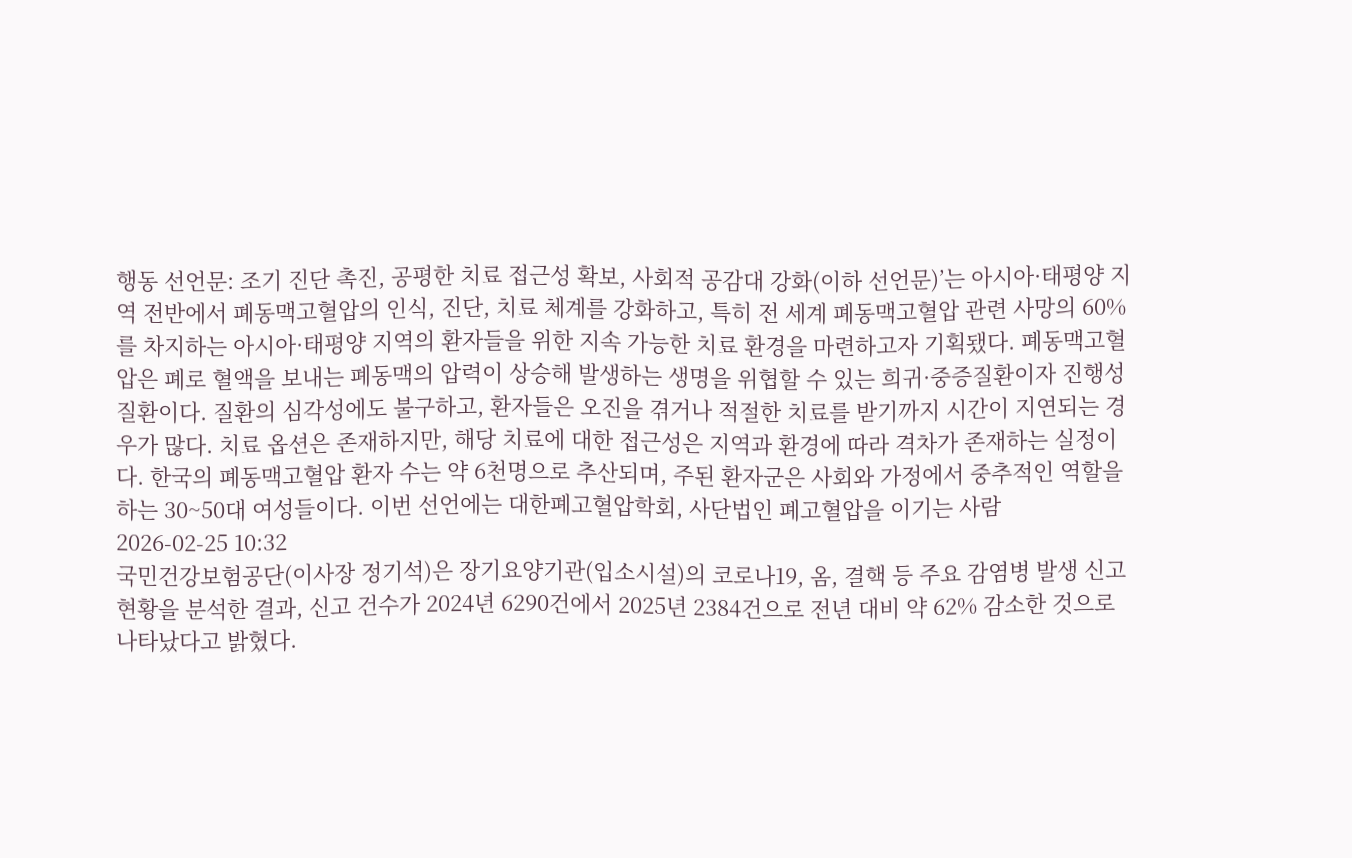행동 선언문: 조기 진단 촉진, 공평한 치료 접근성 확보, 사회적 공감대 강화(이하 선언문)’는 아시아·태평양 지역 전반에서 폐동맥고혈압의 인식, 진단, 치료 체계를 강화하고, 특히 전 세계 폐동맥고혈압 관련 사망의 60%를 차지하는 아시아·태평양 지역의 환자들을 위한 지속 가능한 치료 환경을 마련하고자 기획됐다. 폐동맥고혈압은 폐로 혈액을 보내는 폐동맥의 압력이 상승해 발생하는 생명을 위협할 수 있는 희귀·중증질환이자 진행성 질환이다. 질환의 심각성에도 불구하고, 환자들은 오진을 겪거나 적절한 치료를 받기까지 시간이 지연되는 경우가 많다. 치료 옵션은 존재하지만, 해당 치료에 대한 접근성은 지역과 환경에 따라 격차가 존재하는 실정이다. 한국의 폐동맥고혈압 환자 수는 약 6천명으로 추산되며, 주된 환자군은 사회와 가정에서 중추적인 역할을 하는 30~50대 여성들이다. 이번 선언에는 대한폐고혈압학회, 사단법인 폐고혈압을 이기는 사람
2026-02-25 10:32
국민건강보험공단(이사장 정기석)은 장기요양기관(입소시설)의 코로나19, 옴, 결핵 등 주요 감염병 발생 신고현황을 분석한 결과, 신고 건수가 2024년 6290건에서 2025년 2384건으로 전년 대비 약 62% 감소한 것으로 나타났다고 밝혔다.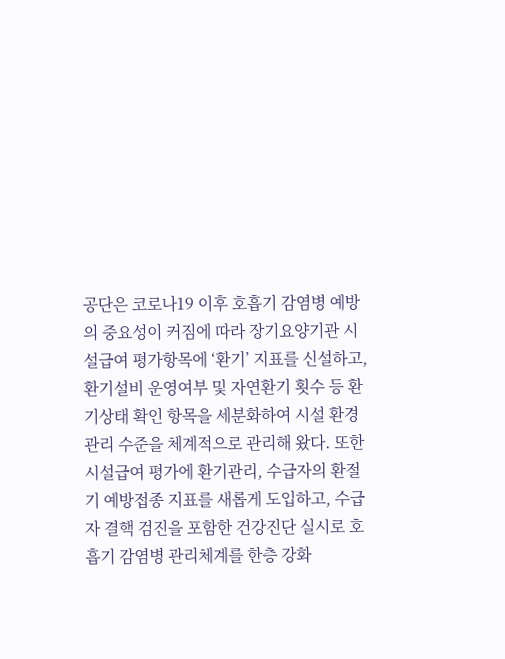공단은 코로나19 이후 호흡기 감염병 예방의 중요성이 커짐에 따라 장기요양기관 시설급여 평가항목에 ‘환기’ 지표를 신설하고, 환기설비 운영여부 및 자연환기 횟수 등 환기상태 확인 항목을 세분화하여 시설 환경관리 수준을 체계적으로 관리해 왔다. 또한 시설급여 평가에 환기관리, 수급자의 환절기 예방접종 지표를 새롭게 도입하고, 수급자 결핵 검진을 포함한 건강진단 실시로 호흡기 감염병 관리체계를 한층 강화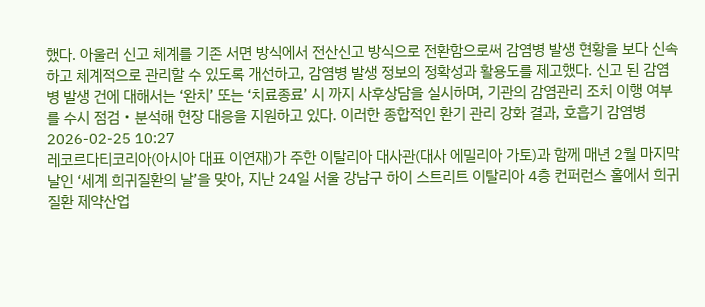했다. 아울러 신고 체계를 기존 서면 방식에서 전산신고 방식으로 전환함으로써 감염병 발생 현황을 보다 신속하고 체계적으로 관리할 수 있도록 개선하고, 감염병 발생 정보의 정확성과 활용도를 제고했다. 신고 된 감염병 발생 건에 대해서는 ‘완치’ 또는 ‘치료종료’ 시 까지 사후상담을 실시하며, 기관의 감염관리 조치 이행 여부를 수시 점검‧분석해 현장 대응을 지원하고 있다. 이러한 종합적인 환기 관리 강화 결과, 호흡기 감염병
2026-02-25 10:27
레코르다티코리아(아시아 대표 이연재)가 주한 이탈리아 대사관(대사 에밀리아 가토)과 함께 매년 2월 마지막 날인 ‘세계 희귀질환의 날’을 맞아, 지난 24일 서울 강남구 하이 스트리트 이탈리아 4층 컨퍼런스 홀에서 희귀질환 제약산업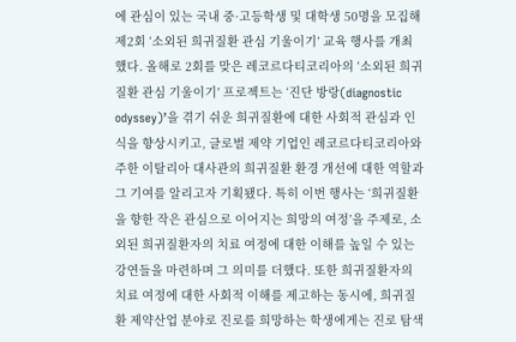에 관심이 있는 국내 중·고등학생 및 대학생 50명을 모집해 제2회 ‘소외된 희귀질환 관심 기울이기’ 교육 행사를 개최했다. 올해로 2회를 맞은 레코르다티코리아의 ‘소외된 희귀질환 관심 기울이기’ 프로젝트는 ‘진단 방랑(diagnostic odyssey)’을 겪기 쉬운 희귀질환에 대한 사회적 관심과 인식을 향상시키고, 글로벌 제약 기업인 레코르다티코리아와 주한 이탈리아 대사관의 희귀질환 환경 개선에 대한 역할과 그 기여를 알리고자 기획됐다. 특히 이번 행사는 ‘희귀질환을 향한 작은 관심으로 이어지는 희망의 여정’을 주제로, 소외된 희귀질환자의 치료 여정에 대한 이해를 높일 수 있는 강연들을 마련하며 그 의미를 더했다. 또한 희귀질환자의 치료 여정에 대한 사회적 이해를 제고하는 동시에, 희귀질환 제약산업 분야로 진로를 희망하는 학생에게는 진로 탐색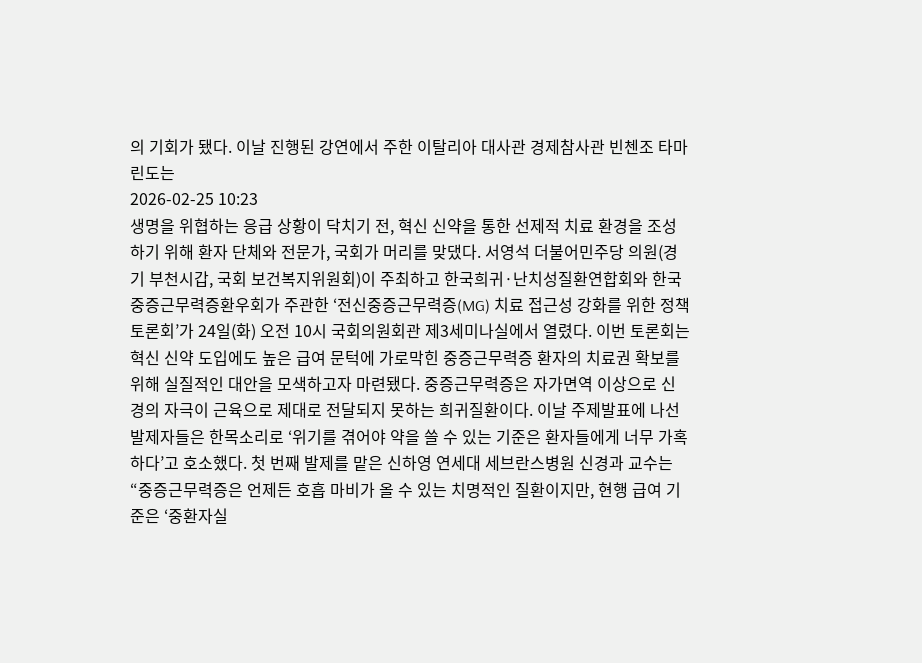의 기회가 됐다. 이날 진행된 강연에서 주한 이탈리아 대사관 경제참사관 빈첸조 타마린도는
2026-02-25 10:23
생명을 위협하는 응급 상황이 닥치기 전, 혁신 신약을 통한 선제적 치료 환경을 조성하기 위해 환자 단체와 전문가, 국회가 머리를 맞댔다. 서영석 더불어민주당 의원(경기 부천시갑, 국회 보건복지위원회)이 주최하고 한국희귀·난치성질환연합회와 한국중증근무력증환우회가 주관한 ‘전신중증근무력증(MG) 치료 접근성 강화를 위한 정책 토론회’가 24일(화) 오전 10시 국회의원회관 제3세미나실에서 열렸다. 이번 토론회는 혁신 신약 도입에도 높은 급여 문턱에 가로막힌 중증근무력증 환자의 치료권 확보를 위해 실질적인 대안을 모색하고자 마련됐다. 중증근무력증은 자가면역 이상으로 신경의 자극이 근육으로 제대로 전달되지 못하는 희귀질환이다. 이날 주제발표에 나선 발제자들은 한목소리로 ‘위기를 겪어야 약을 쓸 수 있는 기준은 환자들에게 너무 가혹하다’고 호소했다. 첫 번째 발제를 맡은 신하영 연세대 세브란스병원 신경과 교수는 “중증근무력증은 언제든 호흡 마비가 올 수 있는 치명적인 질환이지만, 현행 급여 기준은 ‘중환자실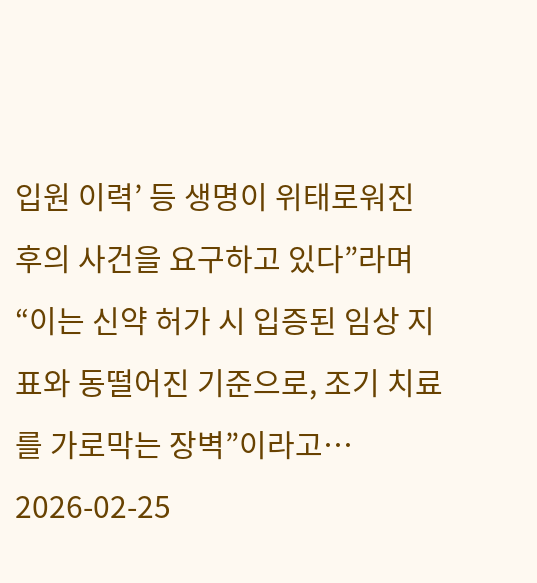입원 이력’ 등 생명이 위태로워진 후의 사건을 요구하고 있다”라며 “이는 신약 허가 시 입증된 임상 지표와 동떨어진 기준으로, 조기 치료를 가로막는 장벽”이라고…
2026-02-25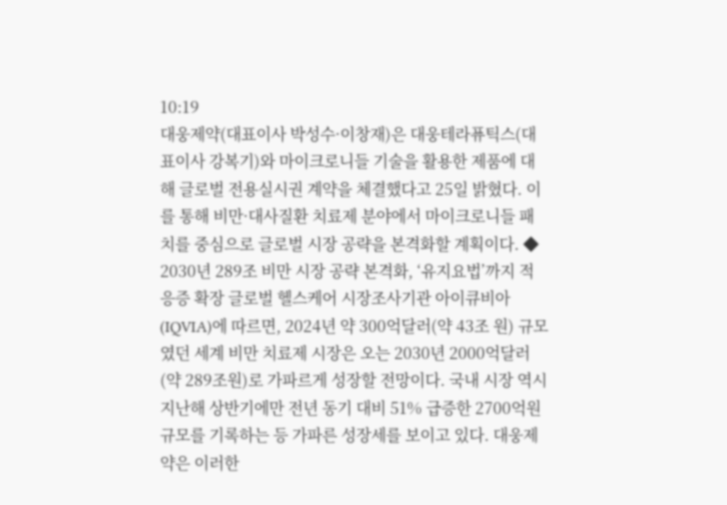10:19
대웅제약(대표이사 박성수·이창재)은 대웅테라퓨틱스(대표이사 강복기)와 마이크로니들 기술을 활용한 제품에 대해 글로벌 전용실시권 계약을 체결했다고 25일 밝혔다. 이를 통해 비만·대사질환 치료제 분야에서 마이크로니들 패치를 중심으로 글로벌 시장 공략을 본격화할 계획이다. ◆ 2030년 289조 비만 시장 공략 본격화, ‘유지요법’까지 적응증 확장 글로벌 헬스케어 시장조사기관 아이큐비아(IQVIA)에 따르면, 2024년 약 300억달러(약 43조 원) 규모였던 세계 비만 치료제 시장은 오는 2030년 2000억달러(약 289조원)로 가파르게 성장할 전망이다. 국내 시장 역시 지난해 상반기에만 전년 동기 대비 51% 급증한 2700억원 규모를 기록하는 등 가파른 성장세를 보이고 있다. 대웅제약은 이러한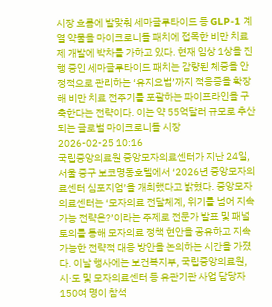시장 흐름에 발맞춰 세마글루타이드 등 GLP-1 계열 약물을 마이크로니들 패치에 접목한 비만 치료제 개발에 박차를 가하고 있다. 현재 임상 1상을 진행 중인 세마글루타이드 패치는 감량된 체중을 안정적으로 관리하는 ‘유지요법’까지 적응증을 확장해 비만 치료 전주기를 포괄하는 파이프라인을 구축한다는 전략이다. 이는 약 55억달러 규모로 추산되는 글로벌 마이크로니들 시장
2026-02-25 10:16
국립중앙의료원 중앙모자의료센터가 지난 24일, 서울 중구 보코명동호텔에서 ‘2026년 중앙모자의료센터 심포지엄’을 개최했다고 밝혔다. 중앙모자의료센터는 ‘모자의료 전달체계, 위기를 넘어 지속 가능 전략은?’이라는 주제로 전문가 발표 및 패널 토의를 통해 모자의료 정책 현안을 공유하고 지속 가능한 전략적 대응 방안을 논의하는 시간을 가졌다. 이날 행사에는 보건복지부, 국립중앙의료원, 시·도 및 모자의료센터 등 유관기관 사업 담당자 150여 명이 참석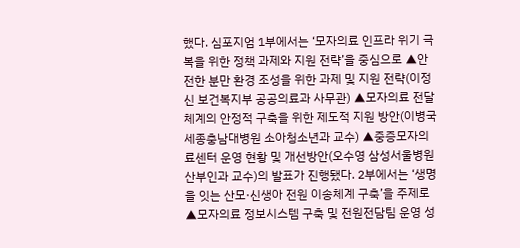했다. 심포지엄 1부에서는 ‘모자의료 인프라 위기 극복을 위한 정책 과제와 지원 전략’을 중심으로 ▲안전한 분만 환경 조성을 위한 과제 및 지원 전략(이정신 보건복지부 공공의료과 사무관) ▲모자의료 전달체계의 안정적 구축을 위한 제도적 지원 방안(이병국 세종충남대병원 소아청소년과 교수) ▲중증모자의료센터 운영 현황 및 개선방안(오수영 삼성서울병원 산부인과 교수)의 발표가 진행됐다. 2부에서는 ‘생명을 잇는 산모·신생아 전원 이송체계 구축’을 주제로 ▲모자의료 정보시스템 구축 및 전원전담팀 운영 성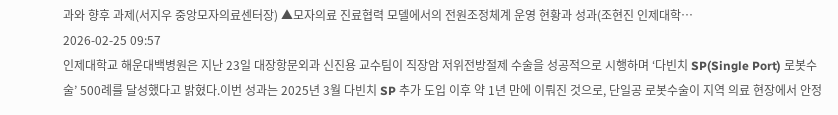과와 향후 과제(서지우 중앙모자의료센터장) ▲모자의료 진료협력 모델에서의 전원조정체계 운영 현황과 성과(조현진 인제대학…
2026-02-25 09:57
인제대학교 해운대백병원은 지난 23일 대장항문외과 신진용 교수팀이 직장암 저위전방절제 수술을 성공적으로 시행하며 ‘다빈치 SP(Single Port) 로봇수술’ 500례를 달성했다고 밝혔다.이번 성과는 2025년 3월 다빈치 SP 추가 도입 이후 약 1년 만에 이뤄진 것으로, 단일공 로봇수술이 지역 의료 현장에서 안정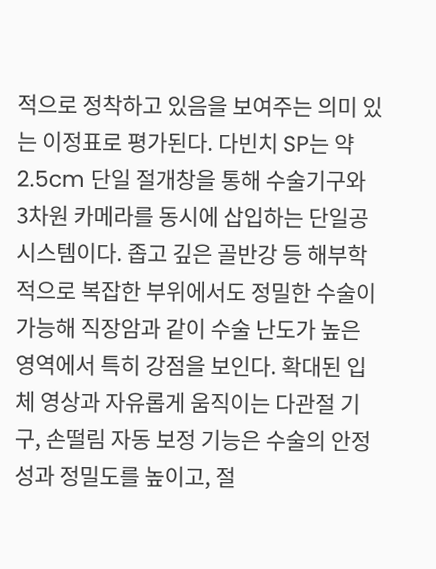적으로 정착하고 있음을 보여주는 의미 있는 이정표로 평가된다. 다빈치 SP는 약 2.5cm 단일 절개창을 통해 수술기구와 3차원 카메라를 동시에 삽입하는 단일공 시스템이다. 좁고 깊은 골반강 등 해부학적으로 복잡한 부위에서도 정밀한 수술이 가능해 직장암과 같이 수술 난도가 높은 영역에서 특히 강점을 보인다. 확대된 입체 영상과 자유롭게 움직이는 다관절 기구, 손떨림 자동 보정 기능은 수술의 안정성과 정밀도를 높이고, 절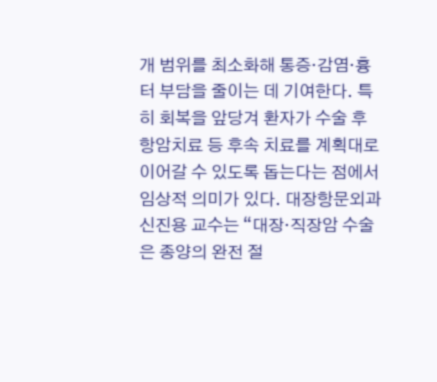개 범위를 최소화해 통증·감염·흉터 부담을 줄이는 데 기여한다. 특히 회복을 앞당겨 환자가 수술 후 항암치료 등 후속 치료를 계획대로 이어갈 수 있도록 돕는다는 점에서 임상적 의미가 있다. 대장항문외과 신진용 교수는 “대장·직장암 수술은 종양의 완전 절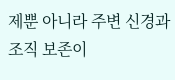제뿐 아니라 주변 신경과 조직 보존이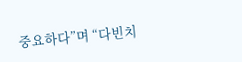중요하다”며 “다빈치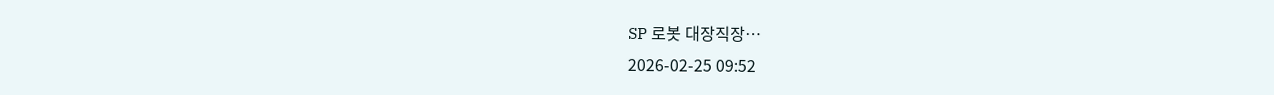SP 로봇 대장직장…
2026-02-25 09:52